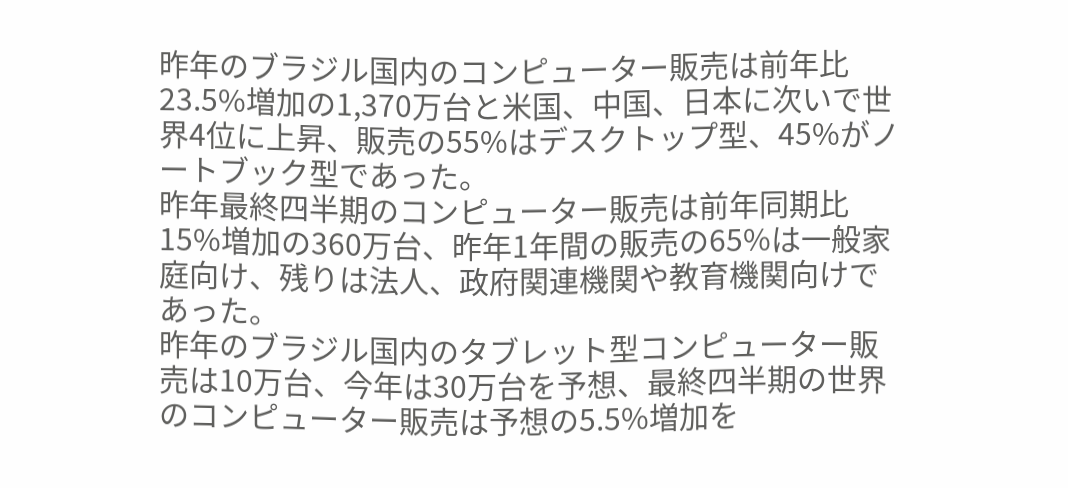昨年のブラジル国内のコンピューター販売は前年比23.5%増加の1,370万台と米国、中国、日本に次いで世界4位に上昇、販売の55%はデスクトップ型、45%がノートブック型であった。
昨年最終四半期のコンピューター販売は前年同期比15%増加の360万台、昨年1年間の販売の65%は一般家庭向け、残りは法人、政府関連機関や教育機関向けであった。
昨年のブラジル国内のタブレット型コンピューター販売は10万台、今年は30万台を予想、最終四半期の世界のコンピューター販売は予想の5.5%増加を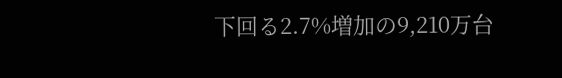下回る2.7%増加の9,210万台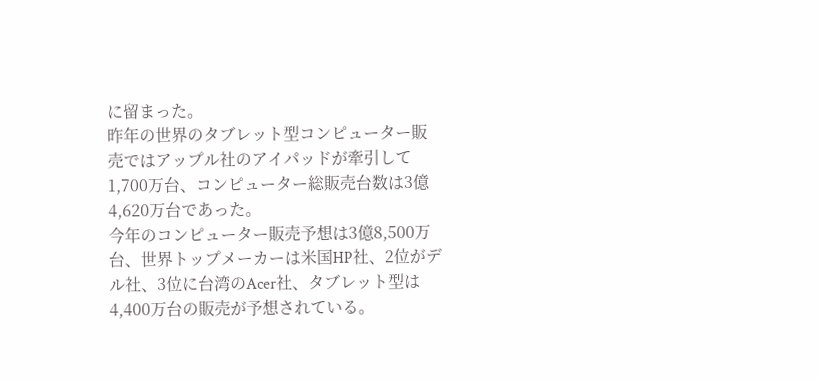に留まった。
昨年の世界のタブレット型コンピューター販売ではアップル社のアイパッドが牽引して1,700万台、コンピューター総販売台数は3億4,620万台であった。
今年のコンピューター販売予想は3億8,500万台、世界トップメーカーは米国HP社、2位がデル社、3位に台湾のAcer社、タブレット型は4,400万台の販売が予想されている。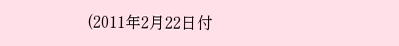(2011年2月22日付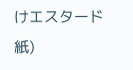けエスタード紙)